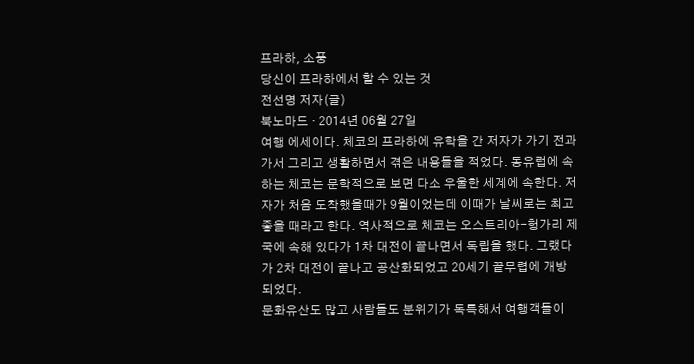프라하, 소풍
당신이 프라하에서 할 수 있는 것
전선명 저자(글)
북노마드 · 2014년 06월 27일
여행 에세이다. 체코의 프라하에 유학을 간 저자가 가기 전과 가서 그리고 생활하면서 겪은 내용들을 적었다. 동유럽에 속하는 체코는 문학적으로 보면 다소 우울한 세계에 속한다. 저자가 처음 도착했을때가 9월이었는데 이때가 날씨로는 최고 좋을 때라고 한다. 역사적으로 체코는 오스트리아-헝가리 제국에 속해 있다가 1차 대전이 끝나면서 독립을 했다. 그랬다가 2차 대전이 끝나고 공산화되었고 20세기 끝무렵에 개방되었다.
문화유산도 많고 사람들도 분위기가 독특해서 여행객들이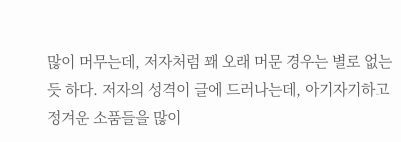많이 머무는데, 저자처럼 꽤 오래 머문 경우는 별로 없는 듯 하다. 저자의 성격이 글에 드러나는데, 아기자기하고 정겨운 소품들을 많이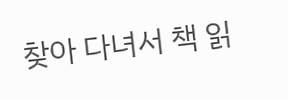찾아 다녀서 책 읽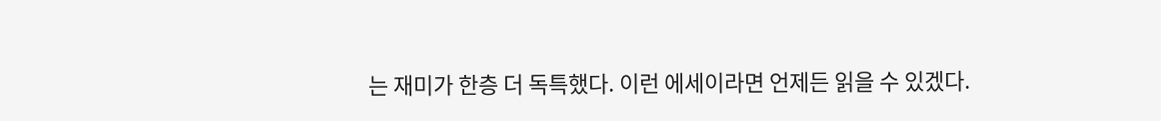는 재미가 한층 더 독특했다. 이런 에세이라면 언제든 읽을 수 있겠다.